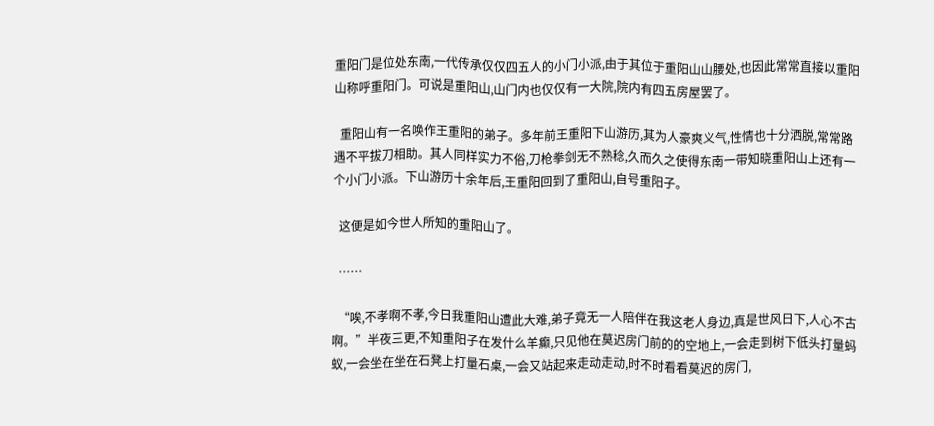重阳门是位处东南,一代传承仅仅四五人的小门小派,由于其位于重阳山山腰处,也因此常常直接以重阳山称呼重阳门。可说是重阳山,山门内也仅仅有一大院,院内有四五房屋罢了。

  重阳山有一名唤作王重阳的弟子。多年前王重阳下山游历,其为人豪爽义气,性情也十分洒脱,常常路遇不平拔刀相助。其人同样实力不俗,刀枪拳剑无不熟稔,久而久之使得东南一带知晓重阳山上还有一个小门小派。下山游历十余年后,王重阳回到了重阳山,自号重阳子。

  这便是如今世人所知的重阳山了。

  ……

  “唉,不孝啊不孝,今日我重阳山遭此大难,弟子竟无一人陪伴在我这老人身边,真是世风日下,人心不古啊。”半夜三更,不知重阳子在发什么羊癫,只见他在莫迟房门前的的空地上,一会走到树下低头打量蚂蚁,一会坐在坐在石凳上打量石桌,一会又站起来走动走动,时不时看看莫迟的房门,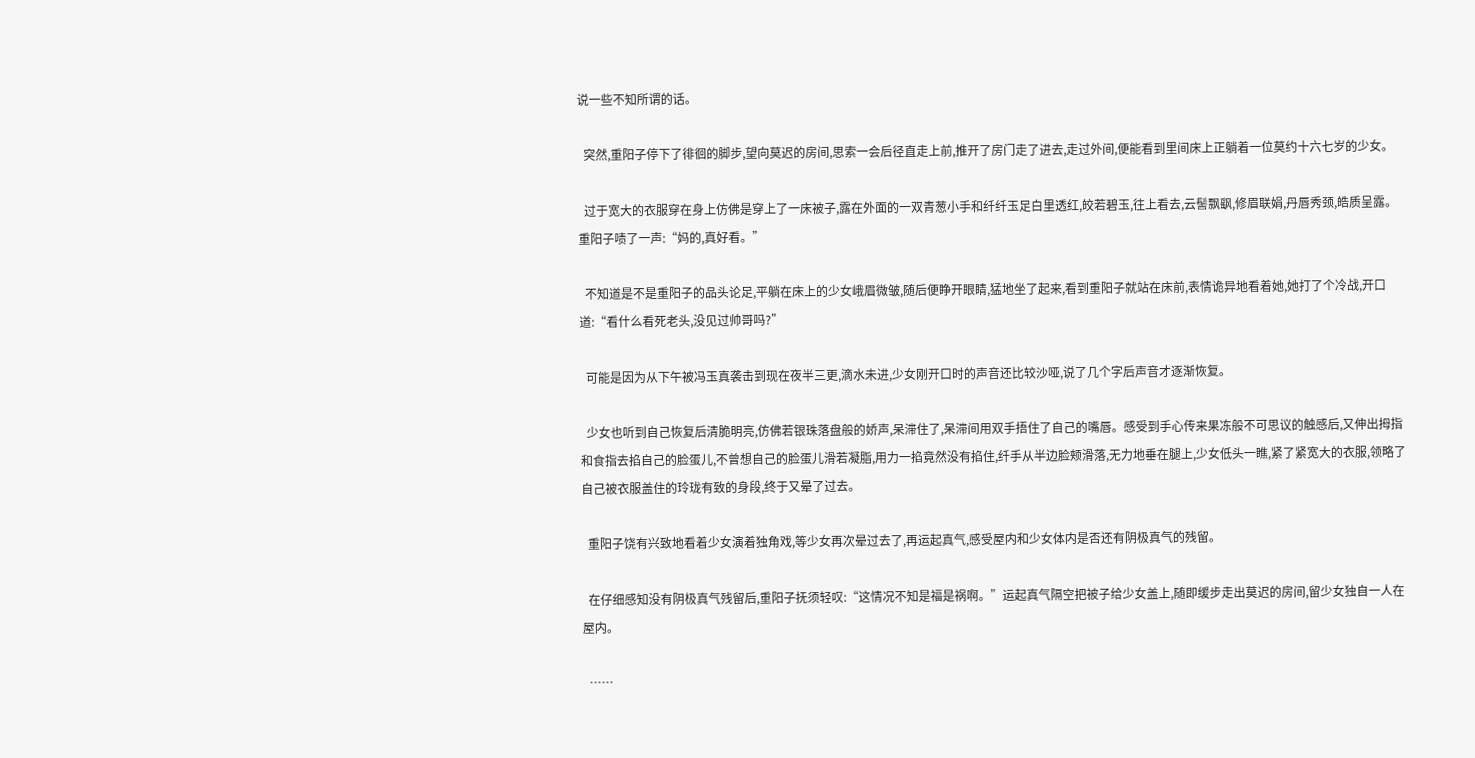说一些不知所谓的话。

  突然,重阳子停下了徘徊的脚步,望向莫迟的房间,思索一会后径直走上前,推开了房门走了进去,走过外间,便能看到里间床上正躺着一位莫约十六七岁的少女。

  过于宽大的衣服穿在身上仿佛是穿上了一床被子,露在外面的一双青葱小手和纤纤玉足白里透红,皎若碧玉,往上看去,云髻飘飖,修眉联娟,丹唇秀颈,皓质呈露。重阳子啧了一声:“妈的,真好看。”

  不知道是不是重阳子的品头论足,平躺在床上的少女峨眉微皱,随后便睁开眼睛,猛地坐了起来,看到重阳子就站在床前,表情诡异地看着她,她打了个冷战,开口道:“看什么看死老头,没见过帅哥吗?”

  可能是因为从下午被冯玉真袭击到现在夜半三更,滴水未进,少女刚开口时的声音还比较沙哑,说了几个字后声音才逐渐恢复。

  少女也听到自己恢复后清脆明亮,仿佛若银珠落盘般的娇声,呆滞住了,呆滞间用双手捂住了自己的嘴唇。感受到手心传来果冻般不可思议的触感后,又伸出拇指和食指去掐自己的脸蛋儿,不曾想自己的脸蛋儿滑若凝脂,用力一掐竟然没有掐住,纤手从半边脸颊滑落,无力地垂在腿上,少女低头一瞧,紧了紧宽大的衣服,领略了自己被衣服盖住的玲珑有致的身段,终于又晕了过去。

  重阳子饶有兴致地看着少女演着独角戏,等少女再次晕过去了,再运起真气,感受屋内和少女体内是否还有阴极真气的残留。

  在仔细感知没有阴极真气残留后,重阳子抚须轻叹:“这情况不知是福是祸啊。”运起真气隔空把被子给少女盖上,随即缓步走出莫迟的房间,留少女独自一人在屋内。

  ……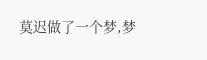莫迟做了一个梦,梦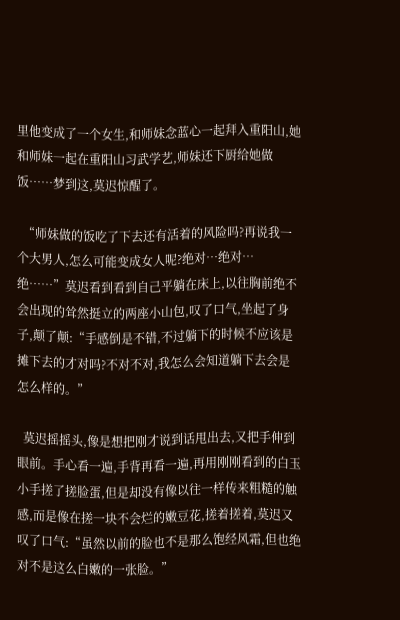里他变成了一个女生,和师妹念蓝心一起拜入重阳山,她和师妹一起在重阳山习武学艺,师妹还下厨给她做饭……梦到这,莫迟惊醒了。

  “师妹做的饭吃了下去还有活着的风险吗?再说我一个大男人,怎么可能变成女人呢?绝对…绝对…绝……”莫迟看到看到自己平躺在床上,以往胸前绝不会出现的耸然挺立的两座小山包,叹了口气,坐起了身子,颠了颠:“手感倒是不错,不过躺下的时候不应该是摊下去的才对吗?不对不对,我怎么会知道躺下去会是怎么样的。”

  莫迟摇摇头,像是想把刚才说到话甩出去,又把手伸到眼前。手心看一遍,手背再看一遍,再用刚刚看到的白玉小手搓了搓脸蛋,但是却没有像以往一样传来粗糙的触感,而是像在搓一块不会烂的嫩豆花,搓着搓着,莫迟又叹了口气:“虽然以前的脸也不是那么饱经风霜,但也绝对不是这么白嫩的一张脸。”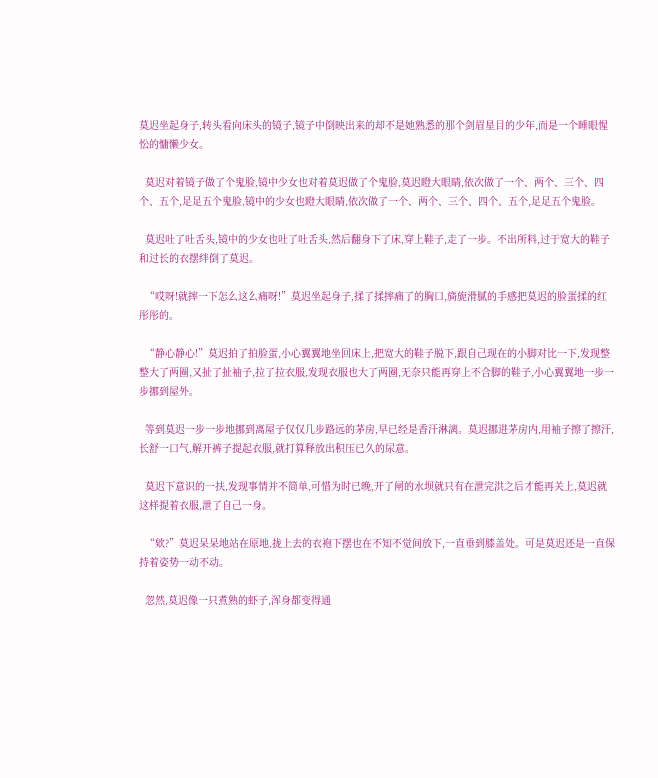莫迟坐起身子,转头看向床头的镜子,镜子中倒映出来的却不是她熟悉的那个剑眉星目的少年,而是一个睡眼惺忪的慵懒少女。

  莫迟对着镜子做了个鬼脸,镜中少女也对着莫迟做了个鬼脸,莫迟瞪大眼睛,依次做了一个、两个、三个、四个、五个,足足五个鬼脸,镜中的少女也瞪大眼睛,依次做了一个、两个、三个、四个、五个,足足五个鬼脸。

  莫迟吐了吐舌头,镜中的少女也吐了吐舌头,然后翻身下了床,穿上鞋子,走了一步。不出所料,过于宽大的鞋子和过长的衣摆绊倒了莫迟。

  “哎呀!就摔一下怎么这么痛呀!”莫迟坐起身子,揉了揉摔痛了的胸口,旖旎滑腻的手感把莫迟的脸蛋揉的红彤彤的。

  “静心静心!”莫迟拍了拍脸蛋,小心翼翼地坐回床上,把宽大的鞋子脱下,跟自己现在的小脚对比一下,发现整整大了两圈,又扯了扯袖子,拉了拉衣服,发现衣服也大了两圈,无奈只能再穿上不合脚的鞋子,小心翼翼地一步一步挪到屋外。

  等到莫迟一步一步地挪到离屋子仅仅几步路远的茅房,早已经是香汗淋漓。莫迟挪进茅房内,用袖子擦了擦汗,长舒一口气,解开裤子提起衣服,就打算释放出积压已久的尿意。

  莫迟下意识的一扶,发现事情并不简单,可惜为时已晚,开了闸的水坝就只有在泄完洪之后才能再关上,莫迟就这样提着衣服,泄了自己一身。

  “欸?”莫迟呆呆地站在原地,拢上去的衣袍下摆也在不知不觉间放下,一直垂到膝盖处。可是莫迟还是一直保持着姿势一动不动。

  忽然,莫迟像一只煮熟的虾子,浑身都变得通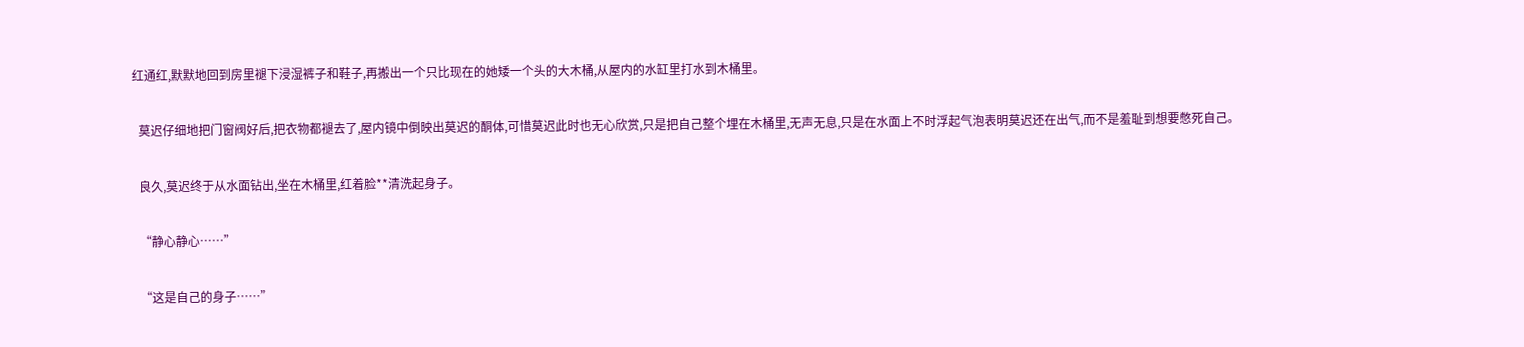红通红,默默地回到房里褪下浸湿裤子和鞋子,再搬出一个只比现在的她矮一个头的大木桶,从屋内的水缸里打水到木桶里。

  莫迟仔细地把门窗阀好后,把衣物都褪去了,屋内镜中倒映出莫迟的酮体,可惜莫迟此时也无心欣赏,只是把自己整个埋在木桶里,无声无息,只是在水面上不时浮起气泡表明莫迟还在出气,而不是羞耻到想要憋死自己。

  良久,莫迟终于从水面钻出,坐在木桶里,红着脸**清洗起身子。

  “静心静心……”

  “这是自己的身子……”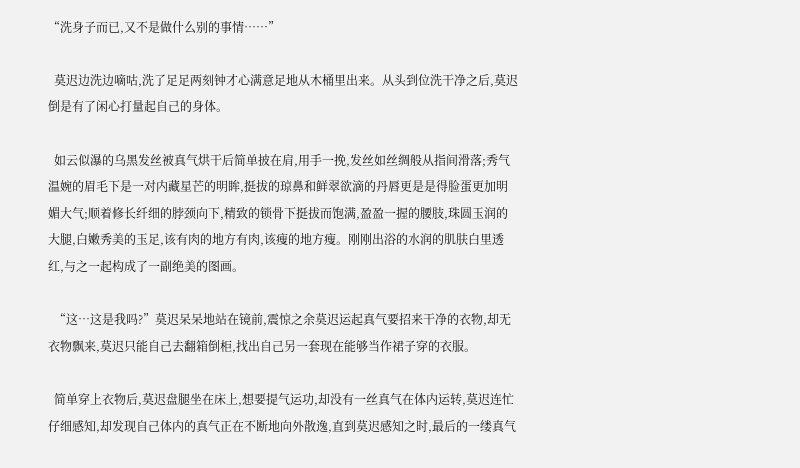“洗身子而已,又不是做什么别的事情……”

  莫迟边洗边嘀咕,洗了足足两刻钟才心满意足地从木桶里出来。从头到位洗干净之后,莫迟倒是有了闲心打量起自己的身体。

  如云似瀑的乌黑发丝被真气烘干后简单披在肩,用手一挽,发丝如丝绸般从指间滑落;秀气温婉的眉毛下是一对内藏星芒的明眸,挺拔的琼鼻和鲜翠欲滴的丹唇更是是得脸蛋更加明媚大气;顺着修长纤细的脖颈向下,精致的锁骨下挺拔而饱满,盈盈一握的腰肢,珠圆玉润的大腿,白嫩秀美的玉足,该有肉的地方有肉,该瘦的地方瘦。刚刚出浴的水润的肌肤白里透红,与之一起构成了一副绝美的图画。

  “这…这是我吗?”莫迟呆呆地站在镜前,震惊之余莫迟运起真气要招来干净的衣物,却无衣物飘来,莫迟只能自己去翻箱倒柜,找出自己另一套现在能够当作裙子穿的衣服。

  简单穿上衣物后,莫迟盘腿坐在床上,想要提气运功,却没有一丝真气在体内运转,莫迟连忙仔细感知,却发现自己体内的真气正在不断地向外散逸,直到莫迟感知之时,最后的一缕真气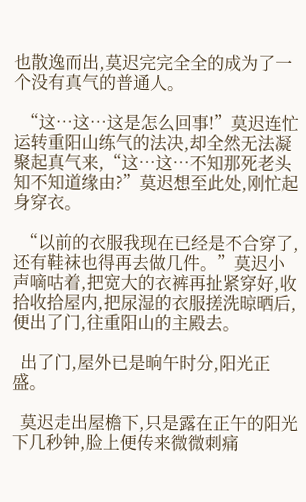也散逸而出,莫迟完完全全的成为了一个没有真气的普通人。

  “这…这…这是怎么回事!”莫迟连忙运转重阳山练气的法决,却全然无法凝聚起真气来,“这…这…不知那死老头知不知道缘由?”莫迟想至此处,刚忙起身穿衣。

  “以前的衣服我现在已经是不合穿了,还有鞋袜也得再去做几件。”莫迟小声嘀咕着,把宽大的衣裤再扯紧穿好,收拾收拾屋内,把尿湿的衣服搓洗晾晒后,便出了门,往重阳山的主殿去。

  出了门,屋外已是晌午时分,阳光正盛。

  莫迟走出屋檐下,只是露在正午的阳光下几秒钟,脸上便传来微微刺痛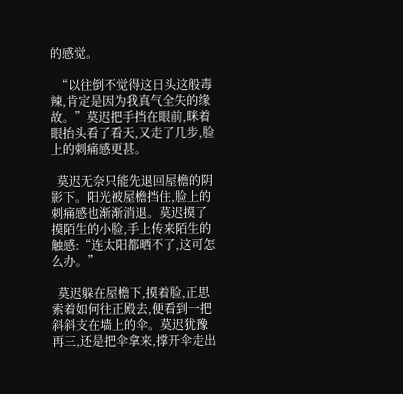的感觉。

  “以往倒不觉得这日头这般毒辣,肯定是因为我真气全失的缘故。”莫迟把手挡在眼前,眯着眼抬头看了看天,又走了几步,脸上的刺痛感更甚。

  莫迟无奈只能先退回屋檐的阴影下。阳光被屋檐挡住,脸上的刺痛感也渐渐消退。莫迟摸了摸陌生的小脸,手上传来陌生的触感:“连太阳都晒不了,这可怎么办。”

  莫迟躲在屋檐下,摸着脸,正思索着如何往正殿去,便看到一把斜斜支在墙上的伞。莫迟犹豫再三,还是把伞拿来,撑开伞走出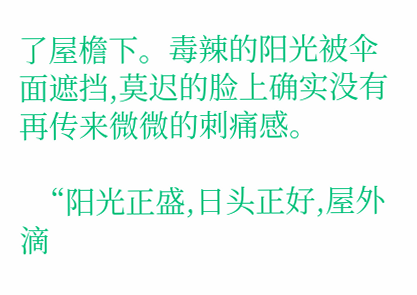了屋檐下。毒辣的阳光被伞面遮挡,莫迟的脸上确实没有再传来微微的刺痛感。

  “阳光正盛,日头正好,屋外滴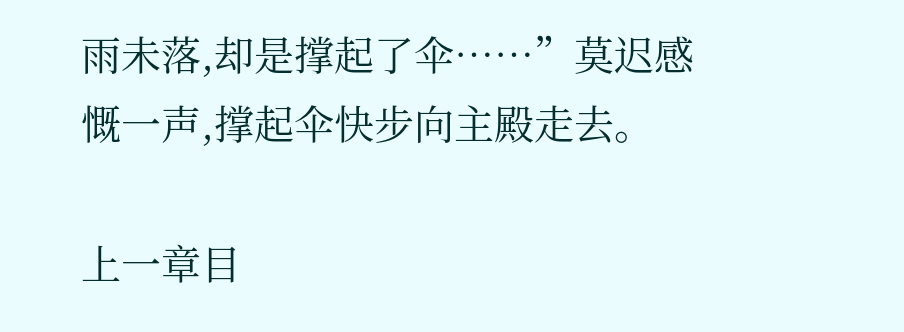雨未落,却是撑起了伞……”莫迟感慨一声,撑起伞快步向主殿走去。

上一章目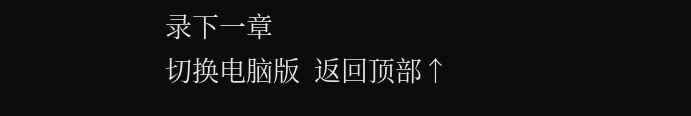录下一章
切换电脑版  返回顶部↑